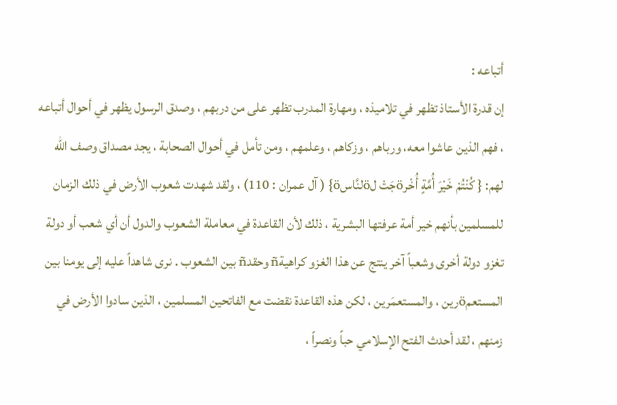أتباعه :
إن قدرة الأستاذ تظهر في تلاميذه ، ومهارة المدرب تظهر على من دربهم ، وصدق الرسول يظهر في أحوال أتباعه ، فهم الذين عاشوا معه، ورباهم ، وزكاهم ، وعلمهم ، ومن تأمل في أحوال الصحابة ، يجد مصداق وصف الله لهم: { كُنْتُمْ خَيْرَ أُمَّةٍ أُخْرöجَتْ لöلنَّاسö} ( آل عمران : 110) ، ولقد شهدت شعوب الأرض في ذلك الزمان للمسلمين بأنهم خير أمة عرفتها البشرية ، ذلك لأن القاعدة في معاملة الشعوب والدول أن أي شعب أو دولة تغزو دولة أخرى وشعباً آخر ينتج عن هذا الغزو كراهيةñ وحقدñ بين الشعوب . نرى شاهداً عليه إلى يومنا بين المستعمöرين ، والمستعمَرين ، لكن هذه القاعدة نقضت مع الفاتحين المسلمين ، الذين سادوا الأرض في زمنهم ، لقد أحدث الفتح الإسلامي حباً ونصراً ،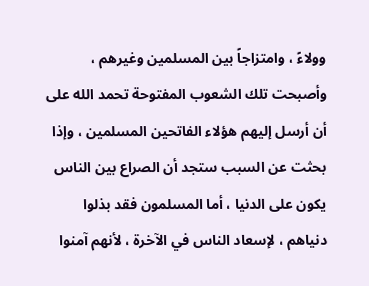وولاءً ، وامتزاجاً بين المسلمين وغيرهم ، وأصبحت تلك الشعوب المفتوحة تحمد الله على أن أرسل إليهم هؤلاء الفاتحين المسلمين ، وإذا بحثت عن السبب ستجد أن الصراع بين الناس يكون على الدنيا ، أما المسلمون فقد بذلوا دنياهم ، لإسعاد الناس في الآخرة ، لأنهم آمنوا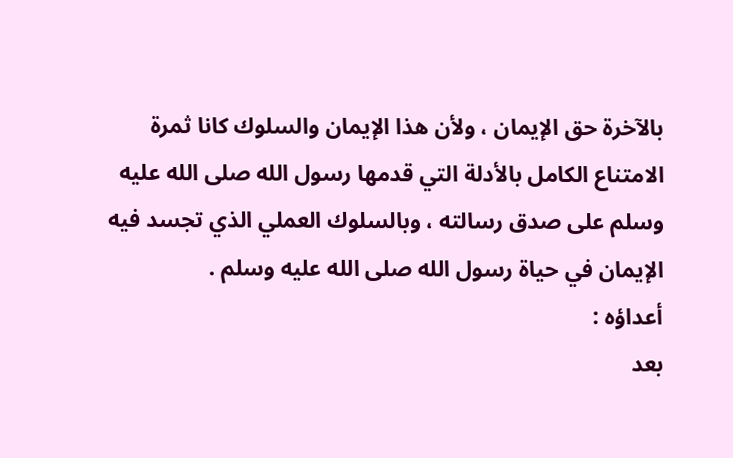بالآخرة حق الإيمان ، ولأن هذا الإيمان والسلوك كانا ثمرة الامتناع الكامل بالأدلة التي قدمها رسول الله صلى الله عليه وسلم على صدق رسالته ، وبالسلوك العملي الذي تجسد فيه الإيمان في حياة رسول الله صلى الله عليه وسلم .
أعداؤه :
بعد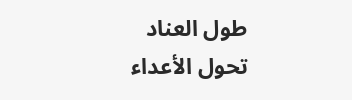طول العناد تحول الأعداء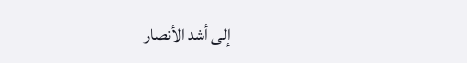إلى أشد الأنصار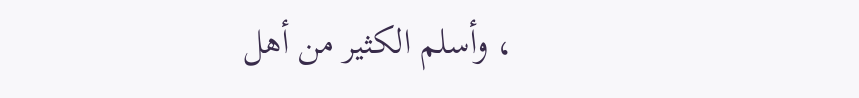، وأسلم الكثير من أهل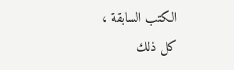الكتب السابقة ، كل ذلك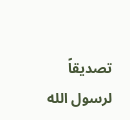تصديقاً لرسول الله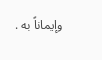وإيماناً به .